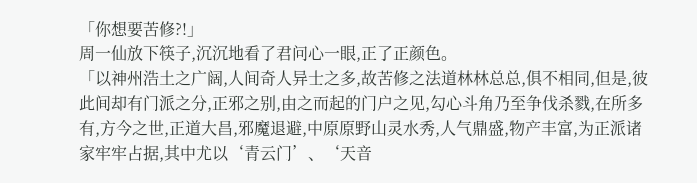「你想要苦修?!」
周一仙放下筷子,沉沉地看了君问心一眼,正了正颜色。
「以神州浩土之广阔,人间奇人异士之多,故苦修之法道林林总总,俱不相同,但是,彼此间却有门派之分,正邪之别,由之而起的门户之见,勾心斗角乃至争伐杀戮,在所多有,方今之世,正道大昌,邪魔退避,中原原野山灵水秀,人气鼎盛,物产丰富,为正派诸家牢牢占据,其中尤以‘青云门’、‘天音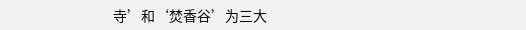寺’和‘焚香谷’为三大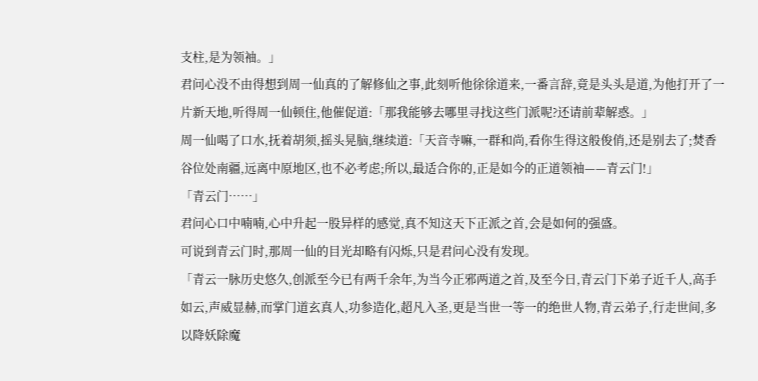支柱,是为领袖。」
君问心没不由得想到周一仙真的了解修仙之事,此刻听他徐徐道来,一番言辞,竟是头头是道,为他打开了一片新天地,听得周一仙顿住,他催促道:「那我能够去哪里寻找这些门派呢?还请前辈解惑。」
周一仙喝了口水,抚着胡须,摇头晃脑,继续道:「天音寺嘛,一群和尚,看你生得这般俊俏,还是别去了;焚香谷位处南疆,远离中原地区,也不必考虑;所以,最适合你的,正是如今的正道领袖——青云门!」
「青云门……」
君问心口中喃喃,心中升起一股异样的感觉,真不知这天下正派之首,会是如何的强盛。
可说到青云门时,那周一仙的目光却略有闪烁,只是君问心没有发现。
「青云一脉历史悠久,创派至今已有两千余年,为当今正邪两道之首,及至今日,青云门下弟子近千人,高手如云,声威显赫,而掌门道玄真人,功参造化,超凡入圣,更是当世一等一的绝世人物,青云弟子,行走世间,多以降妖除魔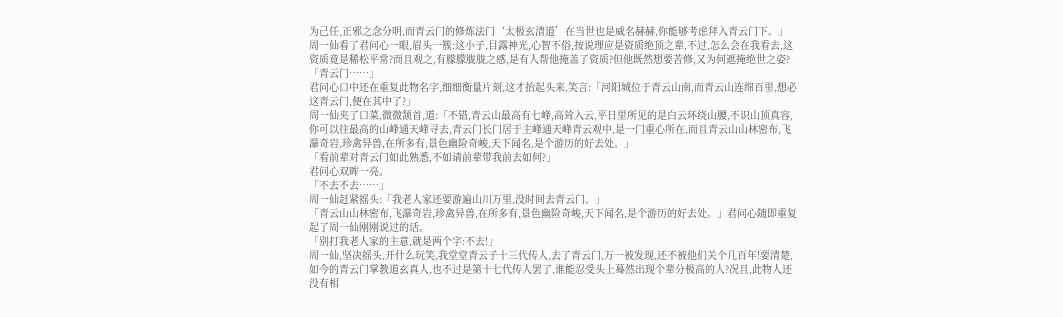为己任,正邪之念分明,而青云门的修炼法门‘太极玄清道’在当世也是威名赫赫,你能够考虑拜入青云门下。」
周一仙看了君问心一眼,眉头一簇:这小子,目露神光,心智不俗,按说理应是资质绝顶之辈,不过,怎么会在我看去,这资质竟是稀松平常?而且观之,有朦朦胧胧之感,是有人帮他掩盖了资质?但他既然想要苦修,又为何遮掩绝世之姿?
「青云门……」
君问心口中还在重复此物名字,细细衡量片刻,这才抬起头来,笑言:「河阳城位于青云山南,而青云山连绵百里,想必这青云门,便在其中了?」
周一仙夹了口菜,微微颔首,道:「不错,青云山最高有七峰,高耸入云,平日里所见的是白云环绕山腰,不识山顶真容,你可以往最高的山峰通天峰寻去,青云门长门居于主峰通天峰青云观中,是一门重心所在,而且青云山山林密布,飞瀑奇岩,珍禽异兽,在所多有,景色幽险奇峻,天下闻名,是个游历的好去处。」
「看前辈对青云门如此熟悉,不如请前辈带我前去如何?」
君问心双眸一亮。
「不去不去……」
周一仙赶紧摇头:「我老人家还要游遍山川万里,没时间去青云门。」
「青云山山林密布,飞瀑奇岩,珍禽异兽,在所多有,景色幽险奇峻,天下闻名,是个游历的好去处。」君问心随即重复起了周一仙刚刚说过的话。
「别打我老人家的主意,就是两个字:不去!」
周一仙,坚决摇头,开什么玩笑,我堂堂青云子十三代传人,去了青云门,万一被发现,还不被他们关个几百年!要清楚,如今的青云门掌教道玄真人,也不过是第十七代传人罢了,谁能忍受头上蓦然出现个辈分极高的人?况且,此物人还没有相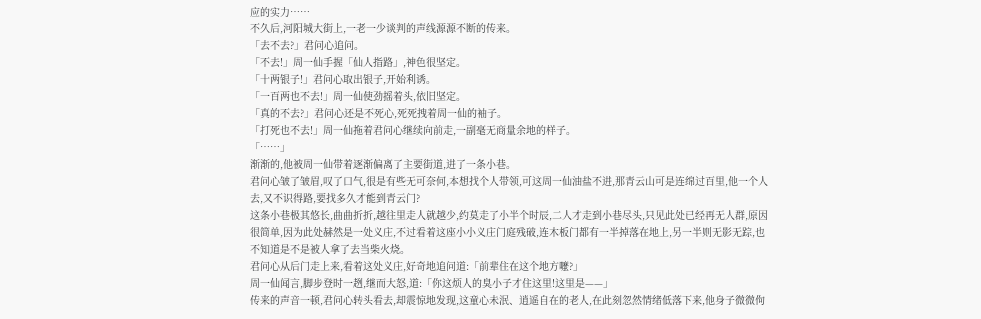应的实力……
不久后,河阳城大街上,一老一少谈判的声线源源不断的传来。
「去不去?」君问心追问。
「不去!」周一仙手握「仙人指路」,神色很坚定。
「十两银子!」君问心取出银子,开始利诱。
「一百两也不去!」周一仙使劲摇着头,依旧坚定。
「真的不去?」君问心还是不死心,死死拽着周一仙的袖子。
「打死也不去!」周一仙拖着君问心继续向前走,一副毫无商量余地的样子。
「……」
渐渐的,他被周一仙带着逐渐偏离了主要街道,进了一条小巷。
君问心皱了皱眉,叹了口气,很是有些无可奈何,本想找个人带领,可这周一仙油盐不进,那青云山可是连绵过百里,他一个人去,又不识得路,要找多久才能到青云门?
这条小巷极其悠长,曲曲折折,越往里走人就越少,约莫走了小半个时辰,二人才走到小巷尽头,只见此处已经再无人群,原因很简单,因为此处赫然是一处义庄,不过看着这座小小义庄门庭残破,连木板门都有一半掉落在地上,另一半则无影无踪,也不知道是不是被人拿了去当柴火烧。
君问心从后门走上来,看着这处义庄,好奇地追问道:「前辈住在这个地方嚒?」
周一仙闻言,脚步登时一趔,继而大怒,道:「你这烦人的臭小子才住这里!这里是——」
传来的声音一顿,君问心转头看去,却震惊地发现,这童心未泯、逍遥自在的老人,在此刻忽然情绪低落下来,他身子微微佝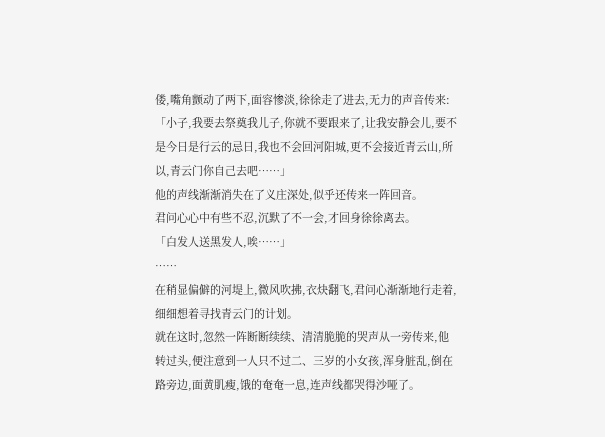偻,嘴角颤动了两下,面容惨淡,徐徐走了进去,无力的声音传来:
「小子,我要去祭奠我儿子,你就不要跟来了,让我安静会儿,要不是今日是行云的忌日,我也不会回河阳城,更不会接近青云山,所以,青云门你自己去吧……」
他的声线渐渐消失在了义庄深处,似乎还传来一阵回音。
君问心心中有些不忍,沉默了不一会,才回身徐徐离去。
「白发人送黑发人,唉……」
……
在稍显偏僻的河堤上,微风吹拂,衣炔翻飞,君问心渐渐地行走着,细细想着寻找青云门的计划。
就在这时,忽然一阵断断续续、清清脆脆的哭声从一旁传来,他转过头,便注意到一人只不过二、三岁的小女孩,浑身脏乱,倒在路旁边,面黄肌瘦,饿的奄奄一息,连声线都哭得沙哑了。